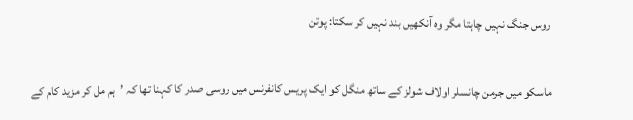روس جنگ نہیں چاہتا مگر وہ آنکھیں بند نہیں کر سکتا: پوتن

ماسکو میں جرمن چانسلر اولاف شولز کے ساتھ منگل کو ایک پریس کانفرنس میں روسی صدر کا کہنا تھا کہ ’ہم مل کر مزید کام کے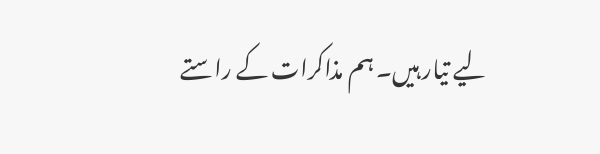لیے تیار ہیں۔ ہم مذاکرات کے راستے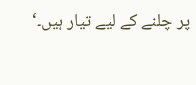پر چلنے کے لیے تیار ہیں۔‘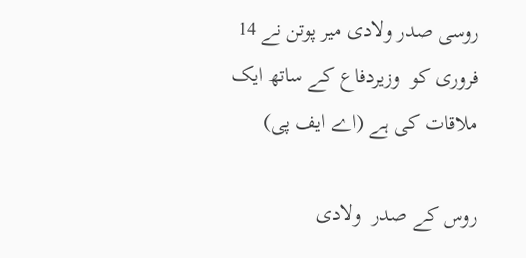روسی صدر ولادی میر پوتن نے 14 فروری کو  وزیردفاع کے ساتھ ایک ملاقات کی ہے (اے ایف پی)

روس کے صدر  ولادی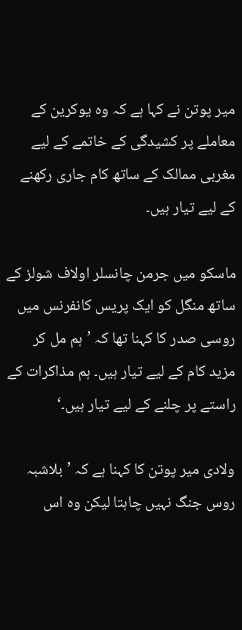میر پوتن نے کہا ہے کہ وہ یوکرین کے معاملے پر کشیدگی کے خاتمے کے لیے مغربی ممالک کے ساتھ کام جاری رکھنے کے لیے تیار ہیں۔

ماسکو میں جرمن چانسلر اولاف شولز کے ساتھ منگل کو ایک پریس کانفرنس میں روسی صدر کا کہنا تھا کہ ’ہم مل کر مزید کام کے لیے تیار ہیں۔ ہم مذاکرات کے راستے پر چلنے کے لیے تیار ہیں۔‘

ولادی میر پوتن کا کہنا ہے کہ ’بلاشبہ روس جنگ نہیں چاہتا لیکن وہ اس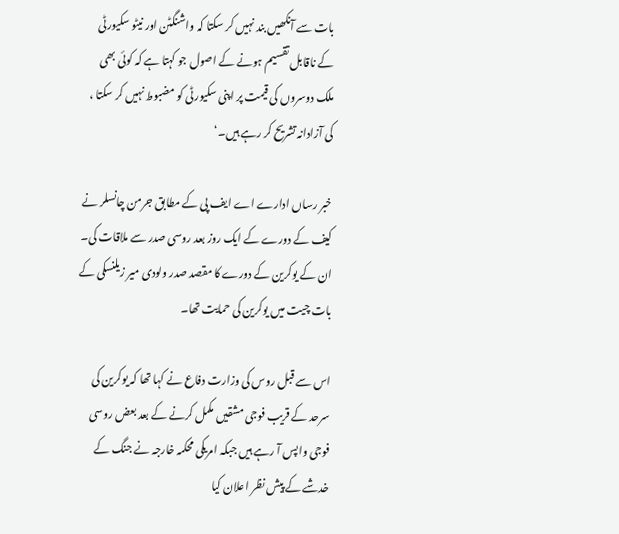بات سے آنکھیں بند نہیں کر سکتا کہ واشنگٹن اور نیٹو سکیورٹی کے ناقابل تقسیم ہونے کے اصول جو کہتا ہے کہ کوئی بھی ملک دوسروں کی قیمت پر اپنی سکیورٹی کو مضبوط نہیں کر سکتا ، کی آزادانہ تشریح کر رہے ہیں۔‘

خبر رساں ادارے اے ایف پی کے مطابق جرمن چانسلر نے کیف کے دورے کے ایک روز بعد روسی صدر سے ملاقات کی۔ ان کے یوکرین کے دورے کا مقصد صدر ولودی میر زیلنسکی کے بات چیت میں یوکرین کی حمایت تھا۔

اس سے قبل روس کی وزارت دفاع نے کہا تھا کہ یوکرین کی سرحد کے قریب فوجی مشقیں مکمل کرنے کے بعد بعض روسی فوجی واپس آ رہے ہیں جبکہ امریکی محکمہ خارجہ نے جنگ کے خدشے کے پیش نظر اعلان کیا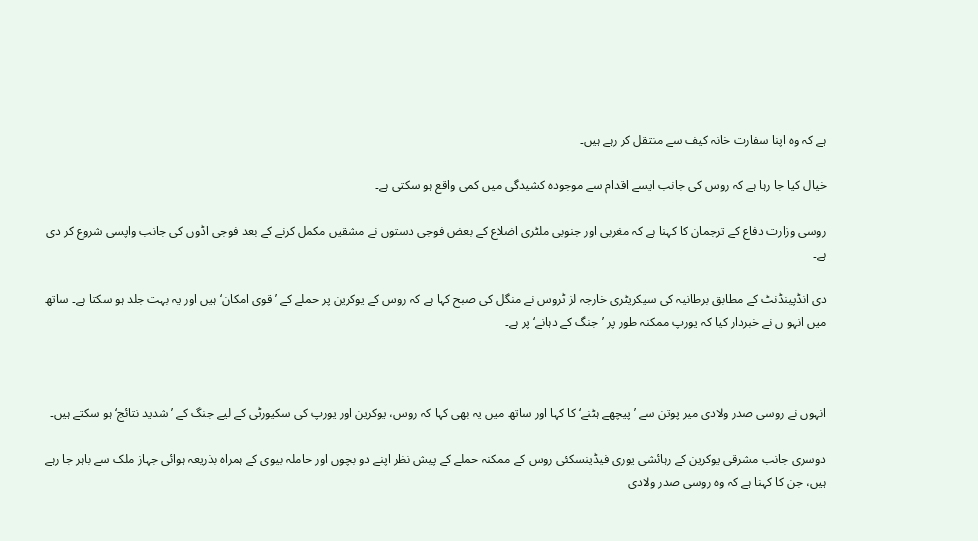ہے کہ وہ اپنا سفارت خانہ کیف سے منتقل کر رہے ہیں۔

خیال کیا جا رہا ہے کہ روس کی جانب ایسے اقدام سے موجودہ کشیدگی میں کمی واقع ہو سکتی ہے۔

روسی وزارت دفاع کے ترجمان کا کہنا ہے کہ مغربی اور جنوبی ملٹری اضلاع کے بعض فوجی دستوں نے مشقیں مکمل کرنے کے بعد فوجی اڈوں کی جانب واپسی شروع کر دی ہے۔

دی انڈپینڈنٹ کے مطابق برطانیہ کی سیکریٹری خارجہ لز ٹروس نے منگل کی صبح کہا ہے کہ روس کے یوکرین پر حملے کے ’قوی امکان‘ ہیں اور یہ بہت جلد ہو سکتا ہے۔ ساتھ میں انہو ں نے خبردار کیا کہ یورپ ممکنہ طور پر ’جنگ کے دہانے‘ پر ہے۔



انہوں نے روسی صدر ولادی میر پوتن سے ’پیچھے ہٹنے‘ کا کہا اور ساتھ میں یہ بھی کہا کہ روس، یوکرین اور یورپ کی سکیورٹی کے لیے جنگ کے ’شدید نتائج‘ ہو سکتے ہیں۔

دوسری جانب مشرقی یوکرین کے رہائشی یوری فیڈینسکئی روس کے ممکنہ حملے کے پیش نظر اپنے دو بچوں اور حاملہ بیوی کے ہمراہ بذریعہ ہوائی جہاز ملک سے باہر جا رہے ہیں، جن کا کہنا ہے کہ وہ روسی صدر ولادی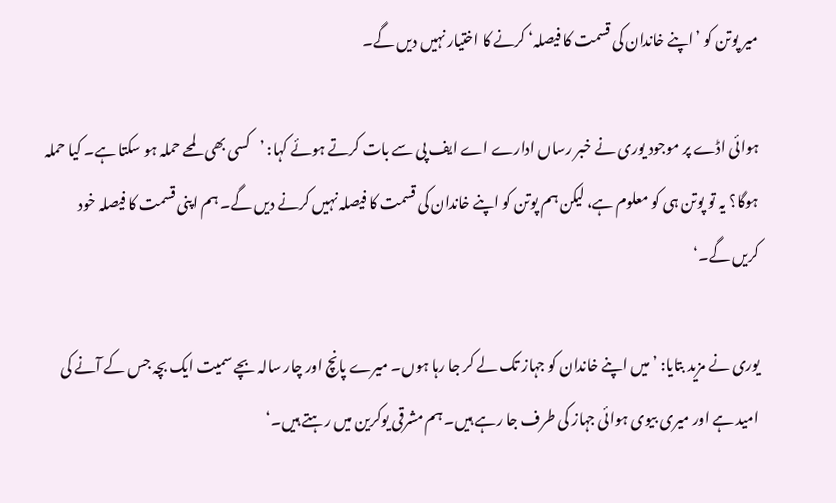میر پوتن کو ’اپنے خاندان کی قسمت کا فیصلہ‘ کرنے کا اختیار نہیں دیں گے۔

ہوائی اڈے پر موجود یوری نے خبر رساں ادارے اے ایف پی سے بات کرتے ہوئے کہا: ’کسی بھی لمحے حملہ ہو سکتا ہے۔ کیا حملہ ہوگا؟ یہ تو پوتن ہی کو معلوم ہے، لیکن ہم پوتن کو اپنے خاندان کی قسمت کا فیصلہ نہیں کرنے دیں گے۔ ہم اپنی قسمت کا فیصلہ خود کریں گے۔‘

یوری نے مزید بتایا: ’میں اپنے خاندان کو جہاز تک لے کر جا رہا ہوں۔ میرے پانچ اور چار سالہ بچے سمیت ایک بچہ جس کے آنے کی امید ہے اور میری بیوی ہوائی جہاز کی طرف جا رہے ہیں۔ ہم مشرقی یوکرین میں رہتے ہیں۔‘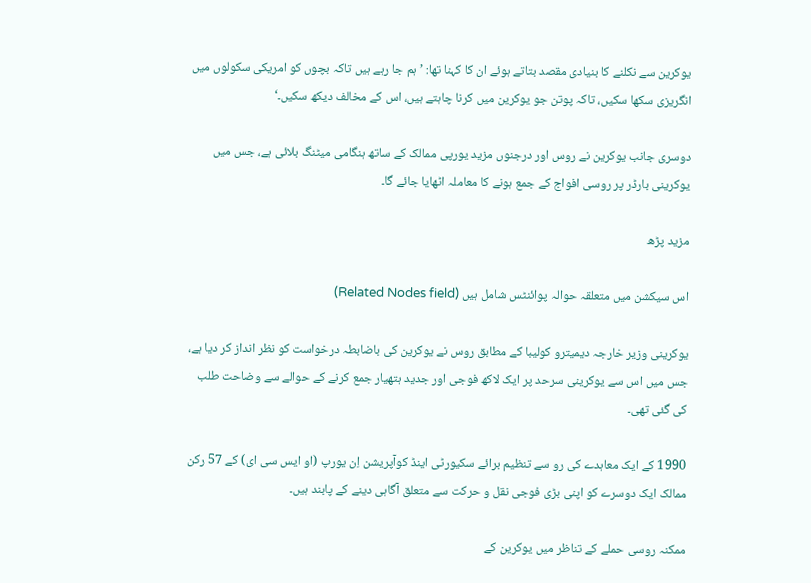یوکرین سے نکلنے کا بنیادی مقصد بتاتے ہوئے ان کا کہنا تھا: ’ہم جا رہے ہیں تاکہ بچوں کو امریکی سکولوں میں انگریزی سکھا سکیں، تاکہ پوتن جو یوکرین میں کرنا چاہتے ہیں، اس کے مخالف دیکھ سکیں۔‘

دوسری جانب یوکرین نے روس اور درجنوں مزید یورپی ممالک کے ساتھ ہنگامی میٹنگ بلائی ہے، جس میں یوکرینی بارڈر پر روسی افواج کے جمع ہونے کا معاملہ اٹھایا جائے گا۔

مزید پڑھ

اس سیکشن میں متعلقہ حوالہ پوائنٹس شامل ہیں (Related Nodes field)

یوکرینی وزیر خارجہ دیمیترو کولیبا کے مطابق روس نے یوکرین کی باضابطہ درخواست کو نظر انداز کر دیا ہے، جس میں اس سے یوکرینی سرحد پر ایک لاکھ فوجی اور جدید ہتھیار جمع کرنے کے حوالے سے وضاحت طلب کی گئی تھی۔

1990 کے ایک معاہدے کی رو سے تنظیم برائے سکیورٹی اینڈ کوآپریشن اِن یورپ (او ایس سی ای) کے 57 رکن ممالک ایک دوسرے کو اپنی بڑی فوجی نقل و حرکت سے متعلق آگاہی دینے کے پابند ہیں۔

ممکنہ روسی حملے کے تناظر میں یوکرین کے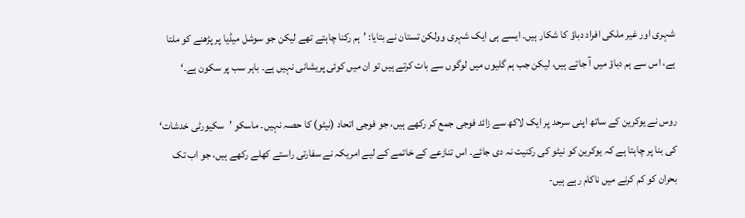شہری اور غیر ملکی افراد دباؤ کا شکار ہیں۔ ایسے ہی ایک شہری وولکن تستان نے بتایا: ’ہم رکنا چاہتے تھے لیکن جو سوشل میڈیا پر پڑھنے کو ملتا ہے، اس سے ہم دباؤ میں آ جاتے ہیں، لیکن جب ہم گلیوں میں لوگوں سے بات کرتے ہیں تو ان میں کوئی پریشانی نہیں ہے۔ باہر سب پر سکون ہے۔‘

روس نے یوکرین کے ساتھ اپنی سرحد پر ایک لاکھ سے زائد فوجی جمع کر رکھے ہیں، جو فوجی اتحاد (نیٹو) کا حصہ نہیں۔ ماسکو ’سکیورٹی خدشات‘ کی بنا پر چاہتا ہے کہ یوکرین کو نیٹو کی رکنیت نہ دی جائے۔ اس تنازعے کے خاتمے کے لیے امریکہ نے سفارتی راستے کھلے رکھے ہیں، جو اب تک بحران کو کم کرنے میں ناکام رہے ہیں-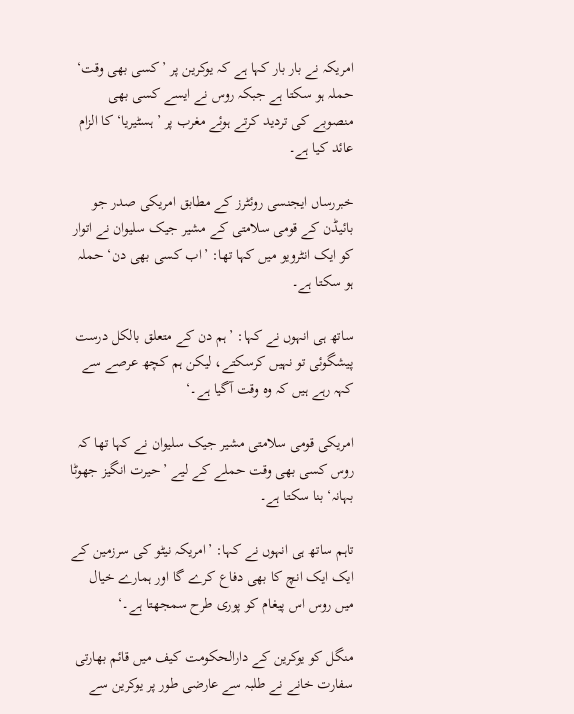امریکہ نے بار بار کہا ہے کہ یوکرین پر ’کسی بھی وقت‘ حملہ ہو سکتا ہے جبکہ روس نے ایسے کسی بھی منصوبے کی تردید کرتے ہوئے مغرب پر ’ہسٹیریا‘ کا الزام عائد کیا ہے۔

خبررساں ایجنسی روئٹرز کے مطابق امریکی صدر جو بائیڈن کے قومی سلامتی کے مشیر جیک سلیوان نے اتوار کو ایک انٹرویو میں کہا تھا: ’اب کسی بھی دن‘ حملہ ہو سکتا ہے۔

ساتھ ہی انہوں نے کہا: ’ہم دن کے متعلق بالکل درست پیشگوئی تو نہیں کرسکتے، لیکن ہم کچھ عرصے سے کہہ رہے ہیں کہ وہ وقت آگیا ہے۔‘

امریکی قومی سلامتی مشیر جیک سلیوان نے کہا تھا کہ روس کسی بھی وقت حملے کے لیے ’حیرت انگیز جھوٹا بہانہ‘ بنا سکتا ہے۔

تاہم ساتھ ہی انہوں نے کہا: ’امریکہ نیٹو کی سرزمین کے ایک ایک انچ کا بھی دفاع کرے گا اور ہمارے خیال میں روس اس پیغام کو پوری طرح سمجھتا ہے۔‘

منگل کو یوکرین کے دارالحکومت کیف میں قائم بھارتی سفارت خانے نے طلبہ سے عارضی طور پر یوکرین سے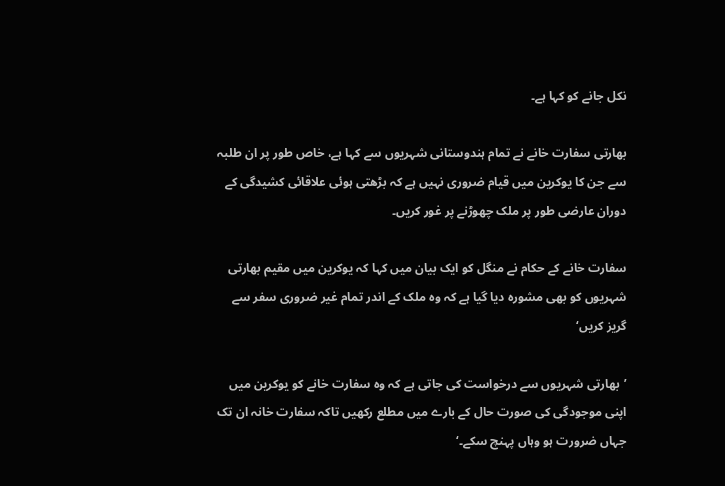نکل جانے کو کہا ہے۔

بھارتی سفارت خانے نے تمام ہندوستانی شہریوں سے کہا ہے، خاص طور پر ان طلبہ سے جن کا یوکرین میں قیام ضروری نہیں ہے کہ بڑھتی ہوئی علاقائی کشیدگی کے دوران عارضی طور پر ملک چھوڑنے پر غور کریں۔

سفارت خانے کے حکام نے منگل کو ایک بیان میں کہا کہ یوکرین میں مقیم بھارتی شہریوں کو بھی مشورہ دیا گیا ہے کہ وہ ملک کے اندر تمام غیر ضروری سفر سے گریز کریں‘

’بھارتی شہریوں سے درخواست کی جاتی ہے کہ وہ سفارت خانے کو یوکرین میں اپنی موجودگی کی صورت حال کے بارے میں مطلع رکھیں تاکہ سفارت خانہ ان تک جہاں ضرورت ہو وہاں پہنچ سکے۔‘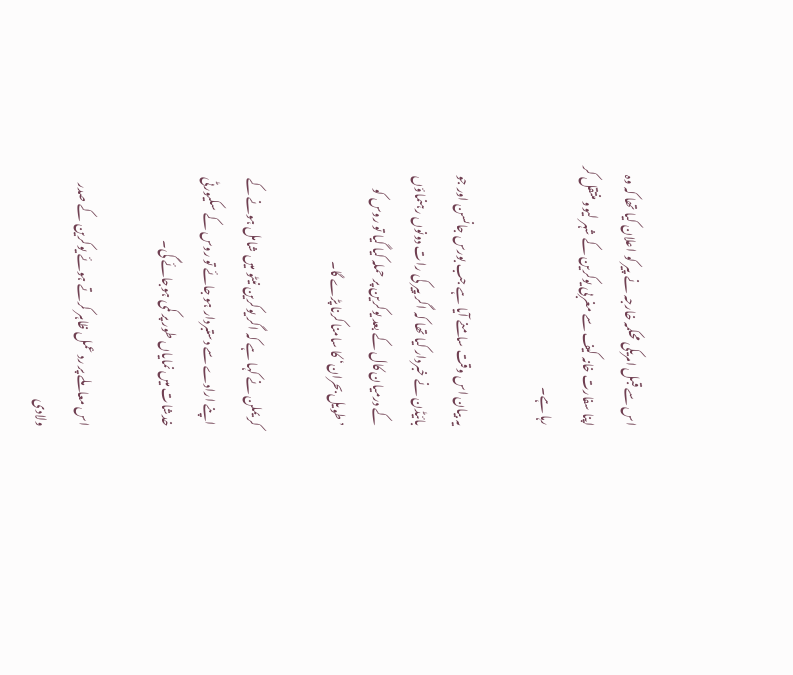اس سے قبل امریکی محکمہ خارجہ نے پیر کو اعلان کیا تھا کہ وہ اپنا سفارت خانہ کیف سے مغربی یوکرین کے شہر لیوو منتقل کر رہا ہے۔

یہ بیان اس وقت سامنے آیا ہے جب بورس جانسن اور جو بائیڈن نے خبردار کیا تھا کہ اگر پیر کی رات دونوں رہنماؤں کے درمیان کال کے بعد یوکرین پر حملہ کیا گیا تو روس کو ’طویل بحران‘ کا سامنا کرنا پڑے گا۔

کریملن نے کہا ہے کہ اگر یوکرین نیٹو میں شامل ہونے کے اپنے ارادے سے دستبردار ہو جائے تو روس کے سکیورٹی خدشات میں نمایاں طور پر کمی ہوجائے گی۔

اس معاملے پر رد عمل ظاہر کرتے ہوئے یوکرین کے صدر ولادی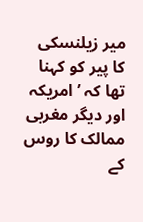میر زیلنسکی کا پیر کو کہنا تھا کہ ’امریکہ اور دیگر مغربی ممالک کا روس کے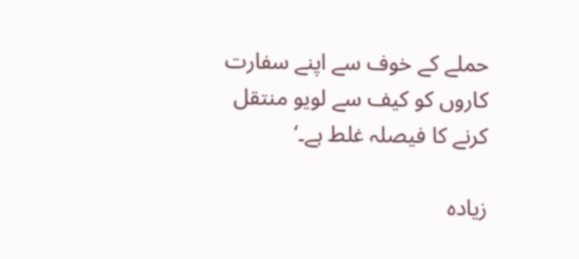حملے کے خوف سے اپنے سفارت کاروں کو کیف سے لویو منتقل کرنے کا فیصلہ غلط ہے۔‘

زیادہ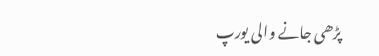پڑھی جانے والی یورپ